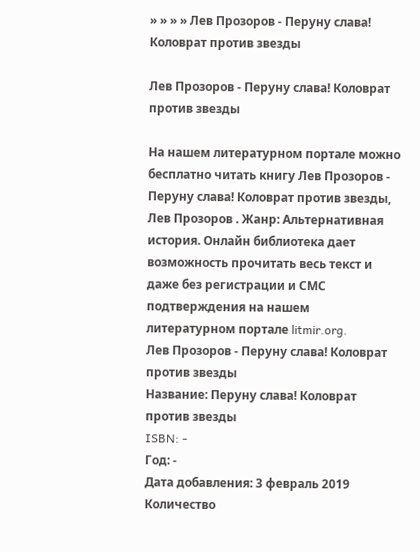» » » » Лев Прозоров - Перуну слава! Коловрат против звезды

Лев Прозоров - Перуну слава! Коловрат против звезды

На нашем литературном портале можно бесплатно читать книгу Лев Прозоров - Перуну слава! Коловрат против звезды, Лев Прозоров . Жанр: Альтернативная история. Онлайн библиотека дает возможность прочитать весь текст и даже без регистрации и СМС подтверждения на нашем литературном портале litmir.org.
Лев Прозоров - Перуну слава! Коловрат против звезды
Название: Перуну слава! Коловрат против звезды
ISBN: -
Год: -
Дата добавления: 3 февраль 2019
Количество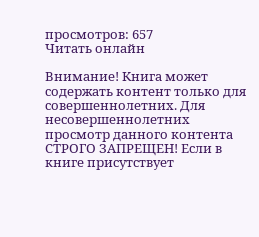просмотров: 657
Читать онлайн

Внимание! Книга может содержать контент только для совершеннолетних. Для несовершеннолетних просмотр данного контента СТРОГО ЗАПРЕЩЕН! Если в книге присутствует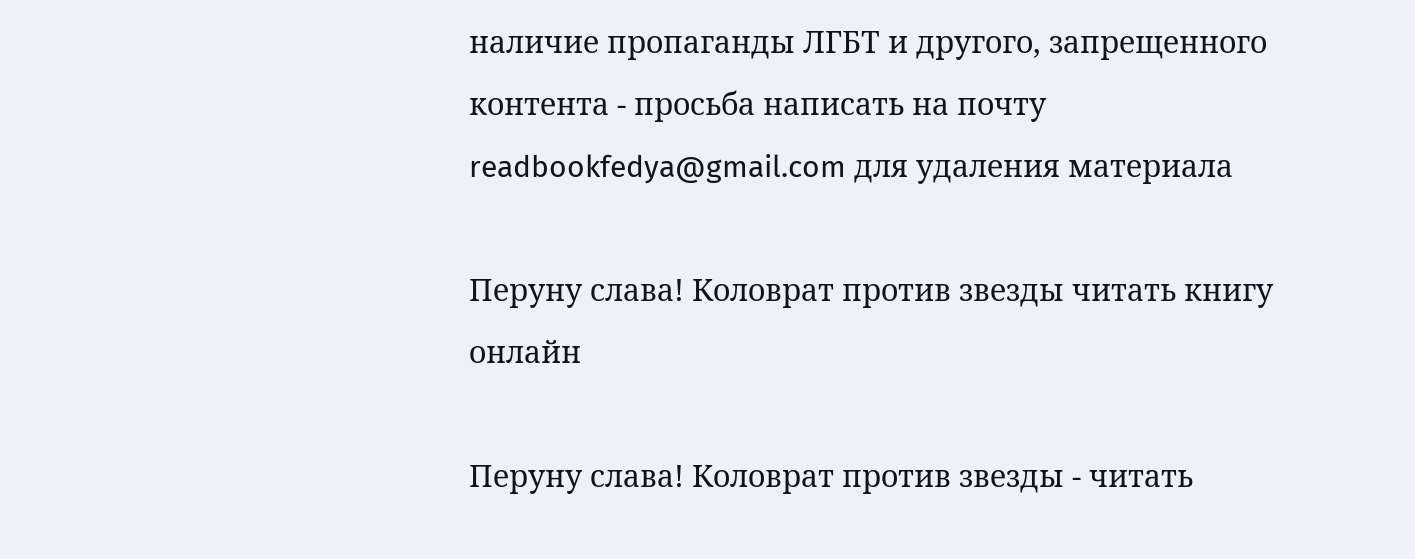наличие пропаганды ЛГБТ и другого, запрещенного контента - просьба написать на почту readbookfedya@gmail.com для удаления материала

Перуну слава! Коловрат против звезды читать книгу онлайн

Перуну слава! Коловрат против звезды - читать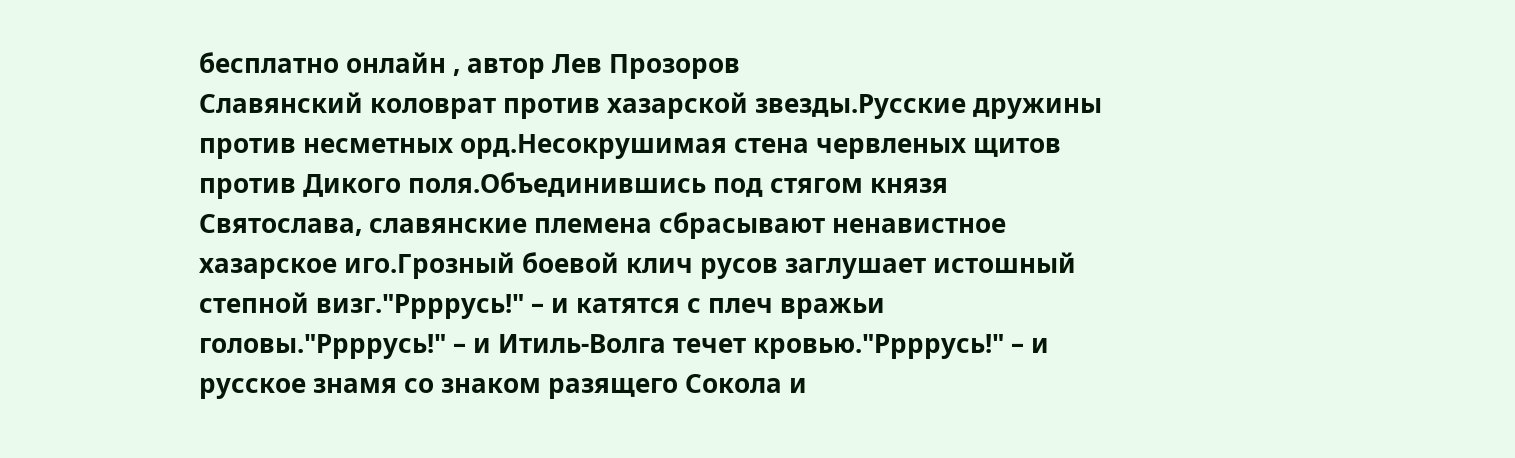бесплатно онлайн , автор Лев Прозоров
Славянский коловрат против хазарской звезды.Русские дружины против несметных орд.Несокрушимая стена червленых щитов против Дикого поля.Объединившись под стягом князя Святослава, славянские племена сбрасывают ненавистное хазарское иго.Грозный боевой клич русов заглушает истошный степной визг."Ррррусь!" – и катятся с плеч вражьи головы."Ррррусь!" – и Итиль-Волга течет кровью."Ррррусь!" – и русское знамя со знаком разящего Сокола и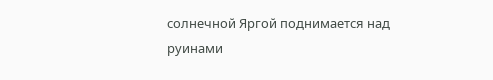солнечной Яргой поднимается над руинами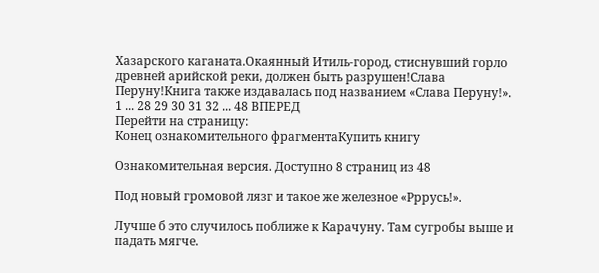Хазарского каганата.Окаянный Итиль-город, стиснувший горло древней арийской реки, должен быть разрушен!Слава Перуну!Книга также издавалась под названием «Слава Перуну!».
1 ... 28 29 30 31 32 ... 48 ВПЕРЕД
Перейти на страницу:
Конец ознакомительного фрагментаКупить книгу

Ознакомительная версия. Доступно 8 страниц из 48

Под новый громовой лязг и такое же железное «Рррусь!».

Лучше б это случилось поближе к Карачуну. Там сугробы выше и падать мягче.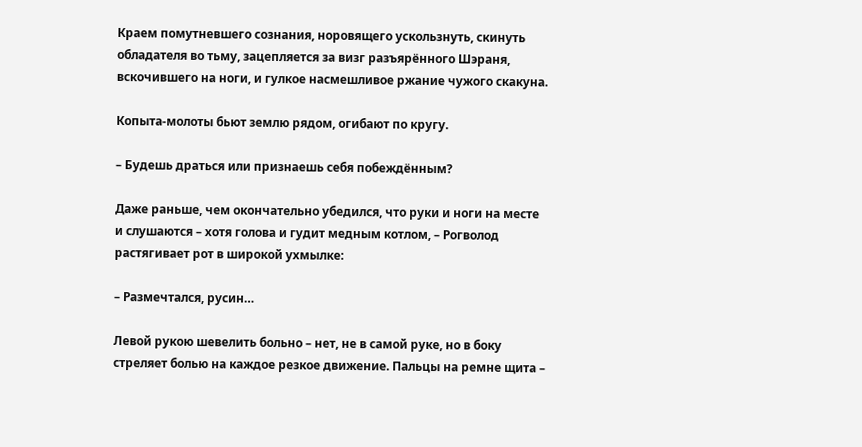Краем помутневшего сознания, норовящего ускользнуть, скинуть обладателя во тьму, зацепляется за визг разъярённого Шэраня, вскочившего на ноги, и гулкое насмешливое ржание чужого скакуна.

Копыта-молоты бьют землю рядом, огибают по кругу.

– Будешь драться или признаешь себя побеждённым?

Даже раньше, чем окончательно убедился, что руки и ноги на месте и слушаются – хотя голова и гудит медным котлом, – Рогволод растягивает рот в широкой ухмылке:

– Размечтался, русин…

Левой рукою шевелить больно – нет, не в самой руке, но в боку стреляет болью на каждое резкое движение. Пальцы на ремне щита –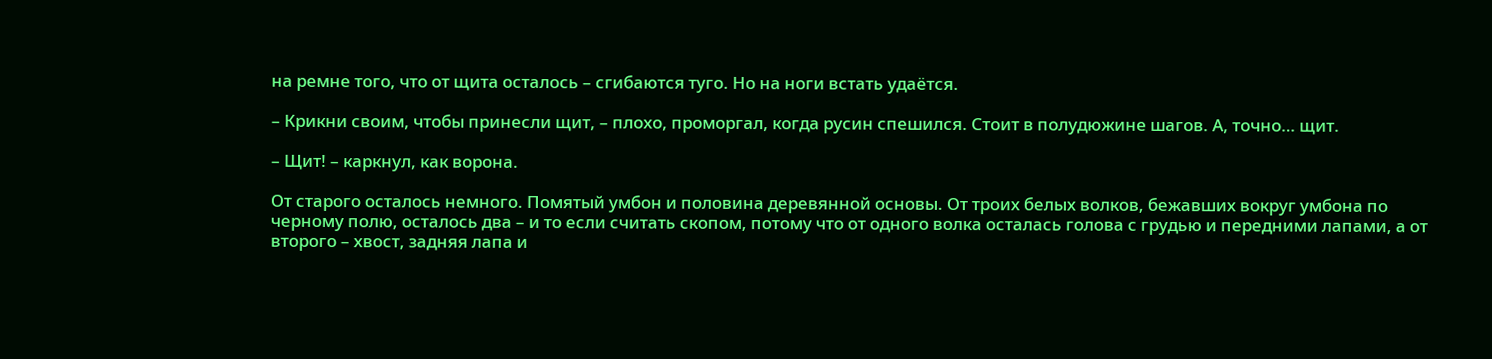на ремне того, что от щита осталось – сгибаются туго. Но на ноги встать удаётся.

– Крикни своим, чтобы принесли щит, – плохо, проморгал, когда русин спешился. Стоит в полудюжине шагов. А, точно… щит.

– Щит! – каркнул, как ворона.

От старого осталось немного. Помятый умбон и половина деревянной основы. От троих белых волков, бежавших вокруг умбона по черному полю, осталось два – и то если считать скопом, потому что от одного волка осталась голова с грудью и передними лапами, а от второго – хвост, задняя лапа и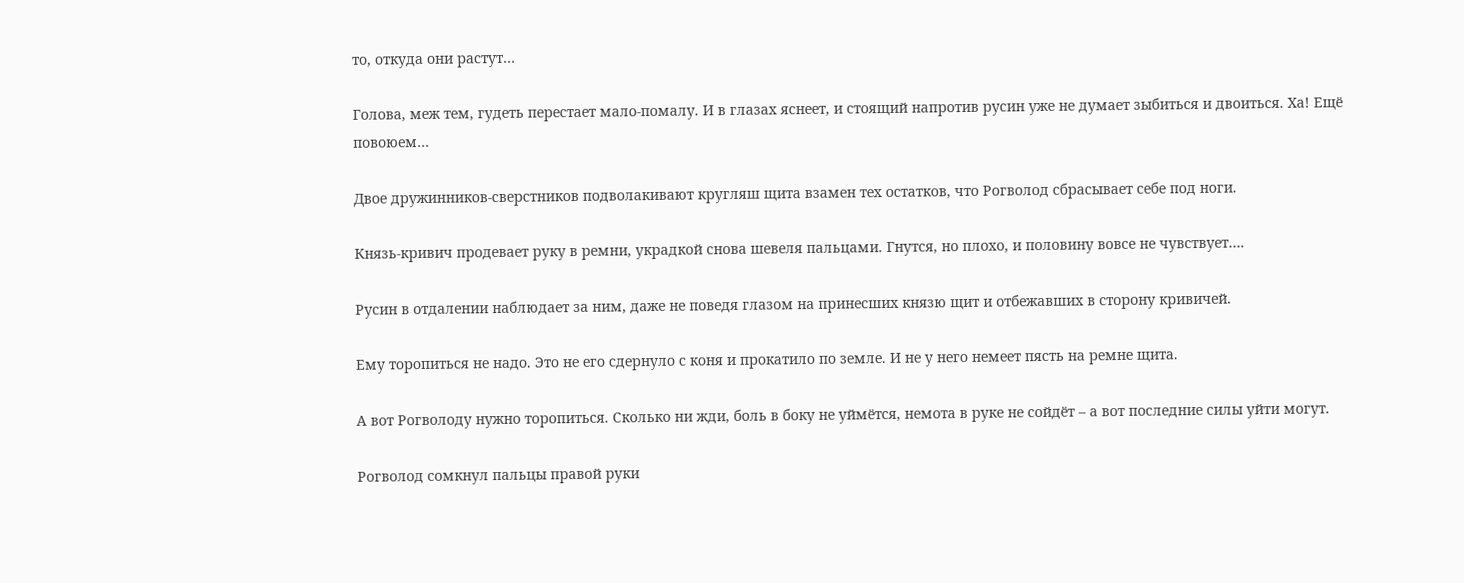то, откуда они растут…

Голова, меж тем, гудеть перестает мало-помалу. И в глазах яснеет, и стоящий напротив русин уже не думает зыбиться и двоиться. Ха! Ещё повоюем…

Двое дружинников-сверстников подволакивают кругляш щита взамен тех остатков, что Рогволод сбрасывает себе под ноги.

Князь-кривич продевает руку в ремни, украдкой снова шевеля пальцами. Гнутся, но плохо, и половину вовсе не чувствует….

Русин в отдалении наблюдает за ним, даже не поведя глазом на принесших князю щит и отбежавших в сторону кривичей.

Ему торопиться не надо. Это не его сдернуло с коня и прокатило по земле. И не у него немеет пясть на ремне щита.

А вот Рогволоду нужно торопиться. Сколько ни жди, боль в боку не уймётся, немота в руке не сойдёт – а вот последние силы уйти могут.

Рогволод сомкнул пальцы правой руки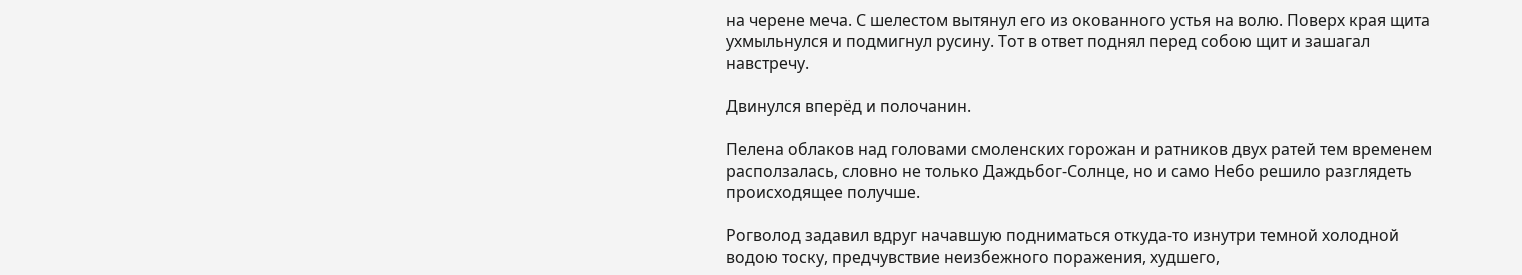на черене меча. С шелестом вытянул его из окованного устья на волю. Поверх края щита ухмыльнулся и подмигнул русину. Тот в ответ поднял перед собою щит и зашагал навстречу.

Двинулся вперёд и полочанин.

Пелена облаков над головами смоленских горожан и ратников двух ратей тем временем расползалась, словно не только Даждьбог-Солнце, но и само Небо решило разглядеть происходящее получше.

Рогволод задавил вдруг начавшую подниматься откуда-то изнутри темной холодной водою тоску, предчувствие неизбежного поражения, худшего,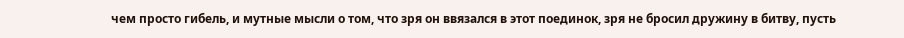чем просто гибель, и мутные мысли о том, что зря он ввязался в этот поединок, зря не бросил дружину в битву, пусть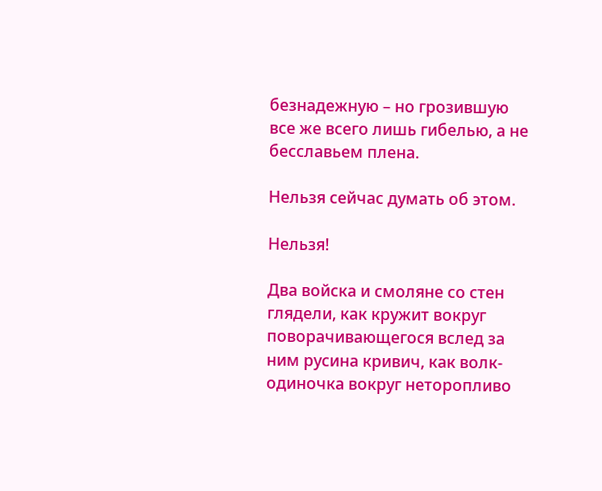безнадежную – но грозившую все же всего лишь гибелью, а не бесславьем плена.

Нельзя сейчас думать об этом.

Нельзя!

Два войска и смоляне со стен глядели, как кружит вокруг поворачивающегося вслед за ним русина кривич, как волк-одиночка вокруг неторопливо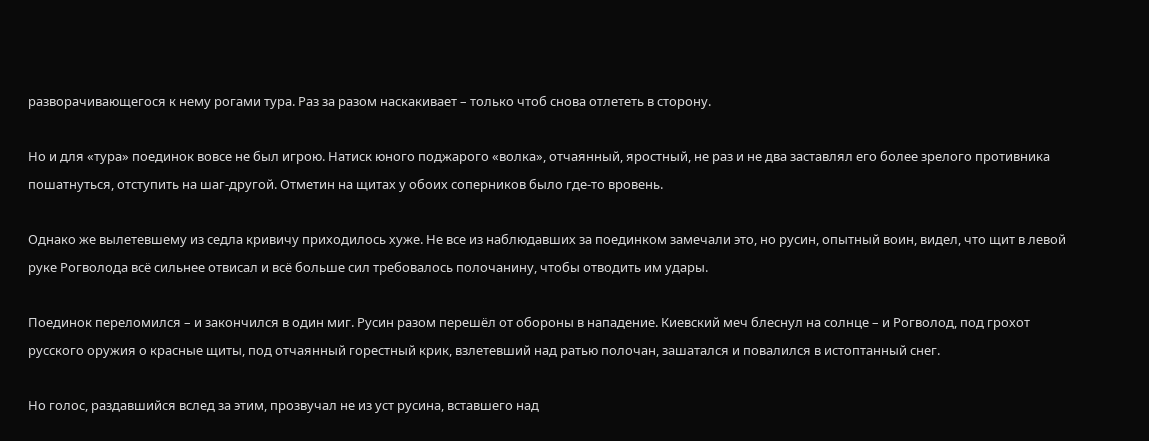разворачивающегося к нему рогами тура. Раз за разом наскакивает – только чтоб снова отлететь в сторону.

Но и для «тура» поединок вовсе не был игрою. Натиск юного поджарого «волка», отчаянный, яростный, не раз и не два заставлял его более зрелого противника пошатнуться, отступить на шаг-другой. Отметин на щитах у обоих соперников было где-то вровень.

Однако же вылетевшему из седла кривичу приходилось хуже. Не все из наблюдавших за поединком замечали это, но русин, опытный воин, видел, что щит в левой руке Рогволода всё сильнее отвисал и всё больше сил требовалось полочанину, чтобы отводить им удары.

Поединок переломился – и закончился в один миг. Русин разом перешёл от обороны в нападение. Киевский меч блеснул на солнце – и Рогволод, под грохот русского оружия о красные щиты, под отчаянный горестный крик, взлетевший над ратью полочан, зашатался и повалился в истоптанный снег.

Но голос, раздавшийся вслед за этим, прозвучал не из уст русина, вставшего над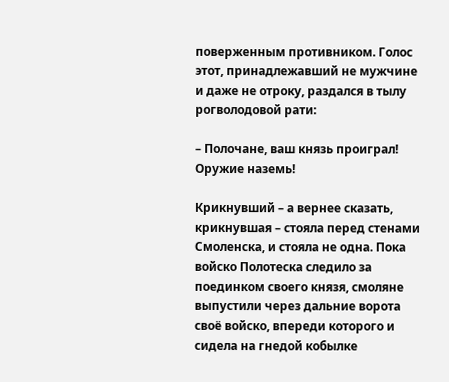поверженным противником. Голос этот, принадлежавший не мужчине и даже не отроку, раздался в тылу рогволодовой рати:

– Полочане, ваш князь проиграл! Оружие наземь!

Крикнувший – а вернее сказать, крикнувшая – стояла перед стенами Смоленска, и стояла не одна. Пока войско Полотеска следило за поединком своего князя, смоляне выпустили через дальние ворота своё войско, впереди которого и сидела на гнедой кобылке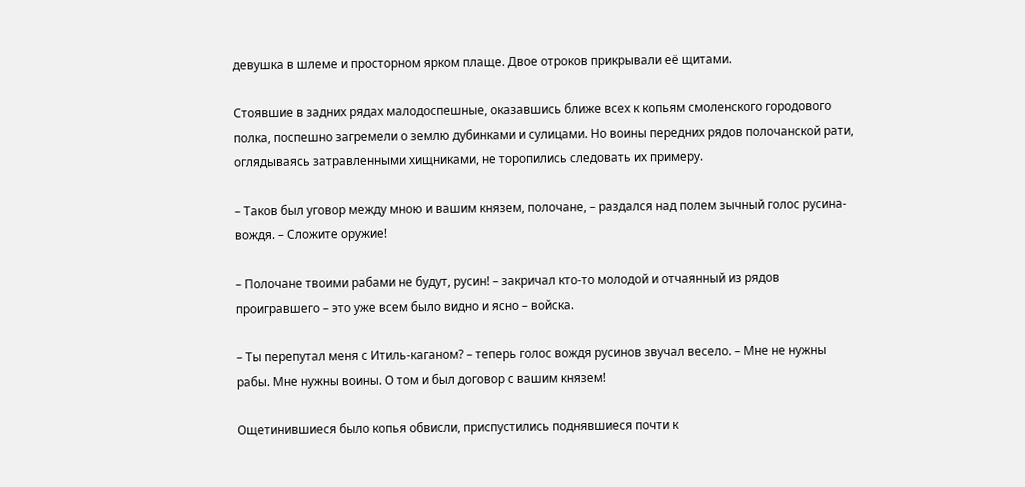девушка в шлеме и просторном ярком плаще. Двое отроков прикрывали её щитами.

Стоявшие в задних рядах малодоспешные, оказавшись ближе всех к копьям смоленского городового полка, поспешно загремели о землю дубинками и сулицами. Но воины передних рядов полочанской рати, оглядываясь затравленными хищниками, не торопились следовать их примеру.

– Таков был уговор между мною и вашим князем, полочане, – раздался над полем зычный голос русина-вождя. – Сложите оружие!

– Полочане твоими рабами не будут, русин! – закричал кто-то молодой и отчаянный из рядов проигравшего – это уже всем было видно и ясно – войска.

– Ты перепутал меня с Итиль-каганом? – теперь голос вождя русинов звучал весело. – Мне не нужны рабы. Мне нужны воины. О том и был договор с вашим князем!

Ощетинившиеся было копья обвисли, приспустились поднявшиеся почти к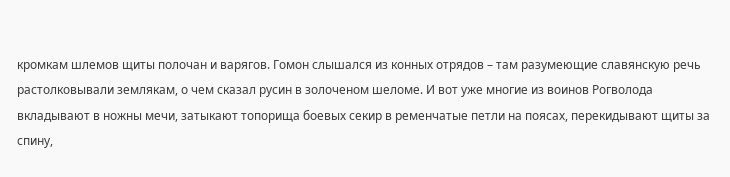кромкам шлемов щиты полочан и варягов. Гомон слышался из конных отрядов – там разумеющие славянскую речь растолковывали землякам, о чем сказал русин в золоченом шеломе. И вот уже многие из воинов Рогволода вкладывают в ножны мечи, затыкают топорища боевых секир в ременчатые петли на поясах, перекидывают щиты за спину,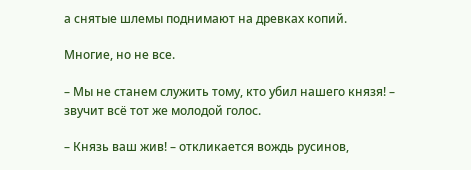а снятые шлемы поднимают на древках копий.

Многие, но не все.

– Мы не станем служить тому, кто убил нашего князя! – звучит всё тот же молодой голос.

– Князь ваш жив! – откликается вождь русинов,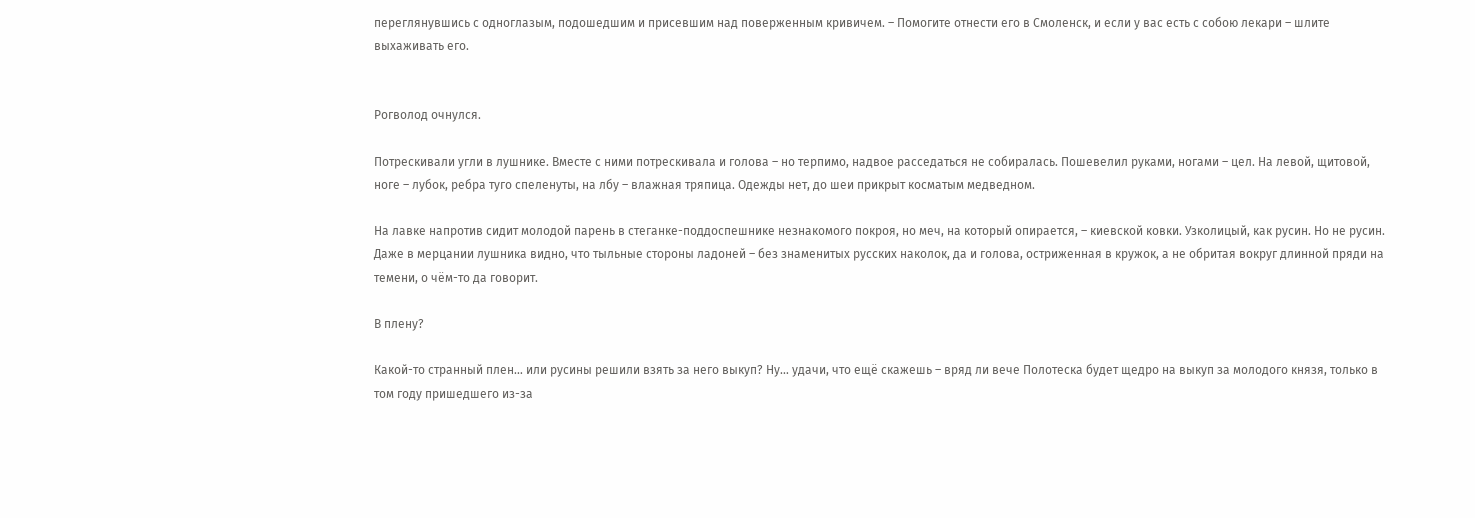переглянувшись с одноглазым, подошедшим и присевшим над поверженным кривичем. – Помогите отнести его в Смоленск, и если у вас есть с собою лекари – шлите выхаживать его.


Рогволод очнулся.

Потрескивали угли в лушнике. Вместе с ними потрескивала и голова – но терпимо, надвое расседаться не собиралась. Пошевелил руками, ногами – цел. На левой, щитовой, ноге – лубок, ребра туго спеленуты, на лбу – влажная тряпица. Одежды нет, до шеи прикрыт косматым медведном.

На лавке напротив сидит молодой парень в стеганке-поддоспешнике незнакомого покроя, но меч, на который опирается, – киевской ковки. Узколицый, как русин. Но не русин. Даже в мерцании лушника видно, что тыльные стороны ладоней – без знаменитых русских наколок, да и голова, остриженная в кружок, а не обритая вокруг длинной пряди на темени, о чём-то да говорит.

В плену?

Какой-то странный плен… или русины решили взять за него выкуп? Ну… удачи, что ещё скажешь – вряд ли вече Полотеска будет щедро на выкуп за молодого князя, только в том году пришедшего из-за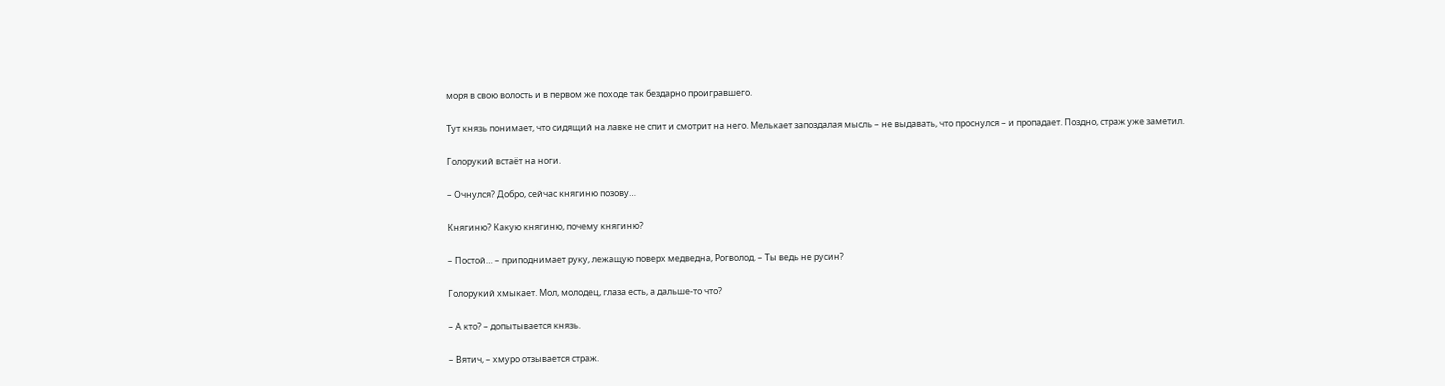моря в свою волость и в первом же походе так бездарно проигравшего.

Тут князь понимает, что сидящий на лавке не спит и смотрит на него. Мелькает запоздалая мысль – не выдавать, что проснулся – и пропадает. Поздно, страж уже заметил.

Голорукий встаёт на ноги.

– Очнулся? Добро, сейчас княгиню позову…

Княгиню? Какую княгиню, почему княгиню?

– Постой… – приподнимает руку, лежащую поверх медведна, Рогволод. – Ты ведь не русин?

Голорукий хмыкает. Мол, молодец, глаза есть, а дальше-то что?

– А кто? – допытывается князь.

– Вятич, – хмуро отзывается страж.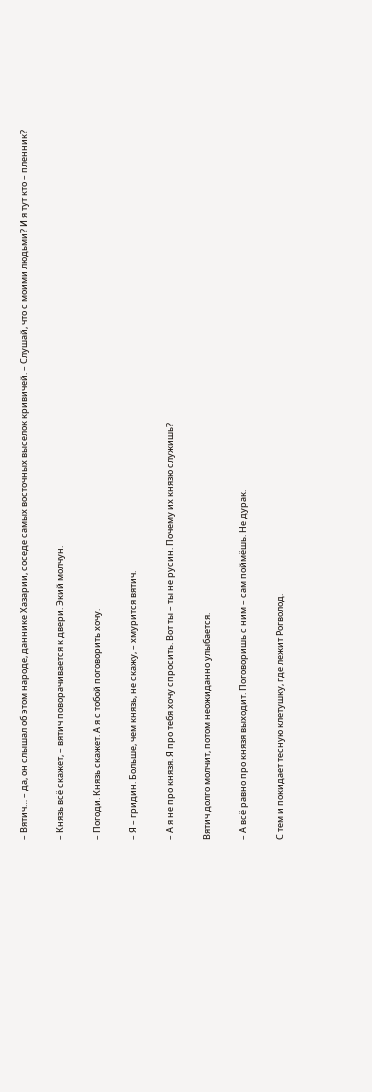– Вятич… – да, он слышал об этом народе, даннике Хазарии, соседе самых восточных выселок кривичей. – Слушай, что с моими людьми? И я тут кто – пленник?

– Князь всё скажет, – вятич поворачивается к двери. Экий молчун.

– Погоди. Князь скажет. А я с тобой поговорить хочу.

– Я – гридин. Больше, чем князь, не скажу, – хмурится вятич.

– А я не про князя. Я про тебя хочу спросить. Вот ты – ты не русин. Почему их князю служишь?

Вятич долго молчит, потом неожиданно улыбается.

– А всё равно про князя выходит. Поговоришь с ним – сам поймёшь. Не дурак.

С тем и покидает тесную клетушку, где лежит Рогволод.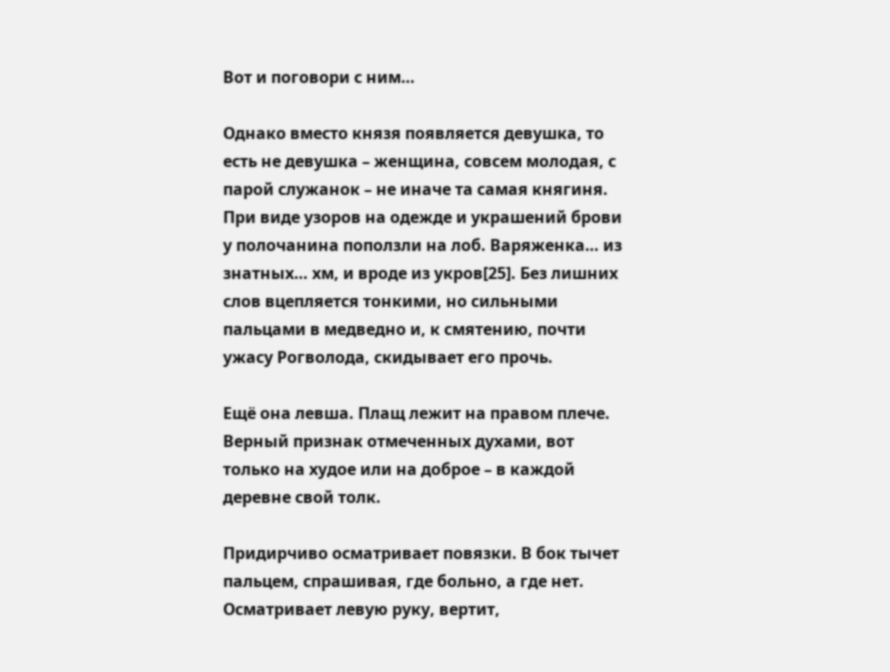Вот и поговори с ним…

Однако вместо князя появляется девушка, то есть не девушка – женщина, совсем молодая, с парой служанок – не иначе та самая княгиня. При виде узоров на одежде и украшений брови у полочанина поползли на лоб. Варяженка… из знатных… хм, и вроде из укров[25]. Без лишних слов вцепляется тонкими, но сильными пальцами в медведно и, к смятению, почти ужасу Рогволода, скидывает его прочь.

Ещё она левша. Плащ лежит на правом плече. Верный признак отмеченных духами, вот только на худое или на доброе – в каждой деревне свой толк.

Придирчиво осматривает повязки. В бок тычет пальцем, спрашивая, где больно, а где нет. Осматривает левую руку, вертит,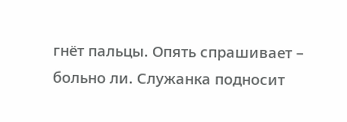гнёт пальцы. Опять спрашивает – больно ли. Служанка подносит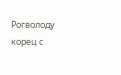Рогволоду корец с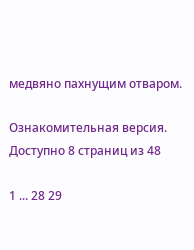медвяно пахнущим отваром.

Ознакомительная версия. Доступно 8 страниц из 48

1 ... 28 29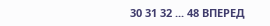30 31 32 ... 48 ВПЕРЕД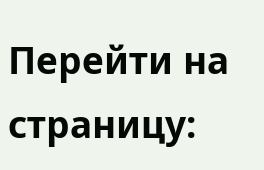Перейти на страницу: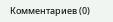Комментариев (0)